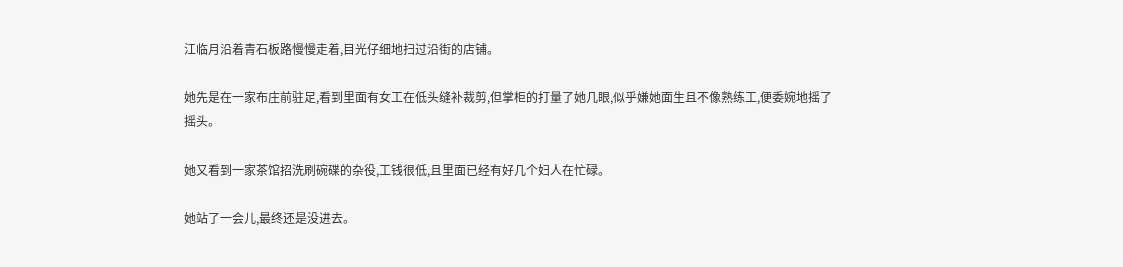江临月沿着青石板路慢慢走着,目光仔细地扫过沿街的店铺。

她先是在一家布庄前驻足,看到里面有女工在低头缝补裁剪,但掌柜的打量了她几眼,似乎嫌她面生且不像熟练工,便委婉地摇了摇头。

她又看到一家茶馆招洗刷碗碟的杂役,工钱很低,且里面已经有好几个妇人在忙碌。

她站了一会儿,最终还是没进去。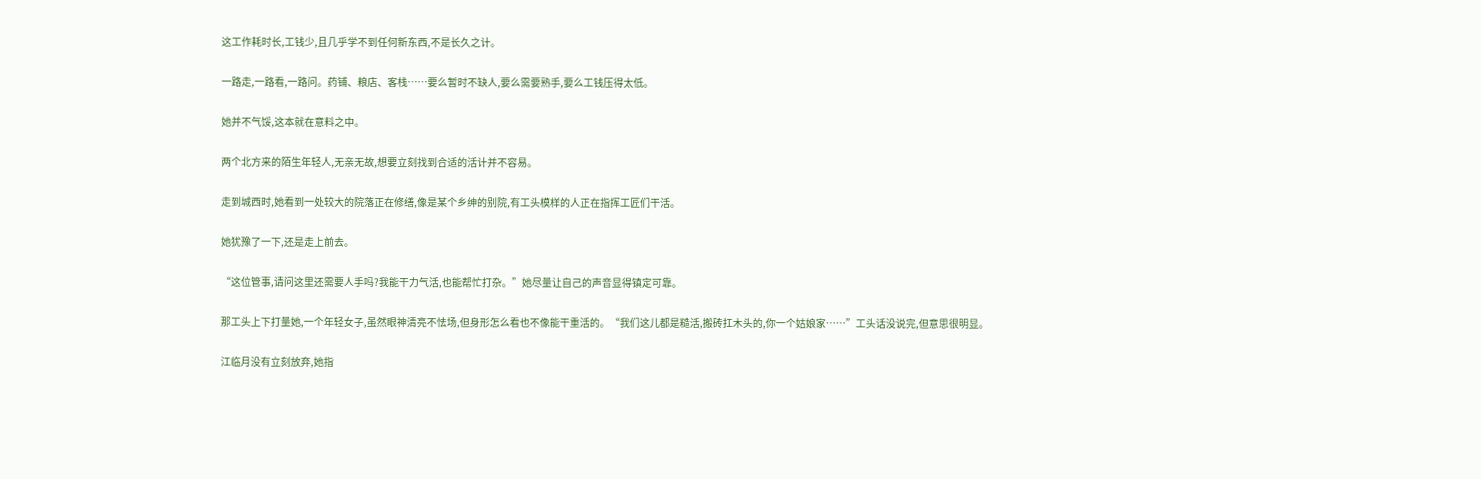这工作耗时长,工钱少,且几乎学不到任何新东西,不是长久之计。

一路走,一路看,一路问。药铺、粮店、客栈……要么暂时不缺人,要么需要熟手,要么工钱压得太低。

她并不气馁,这本就在意料之中。

两个北方来的陌生年轻人,无亲无故,想要立刻找到合适的活计并不容易。

走到城西时,她看到一处较大的院落正在修缮,像是某个乡绅的别院,有工头模样的人正在指挥工匠们干活。

她犹豫了一下,还是走上前去。

“这位管事,请问这里还需要人手吗?我能干力气活,也能帮忙打杂。”她尽量让自己的声音显得镇定可靠。

那工头上下打量她,一个年轻女子,虽然眼神清亮不怯场,但身形怎么看也不像能干重活的。“我们这儿都是糙活,搬砖扛木头的,你一个姑娘家……”工头话没说完,但意思很明显。

江临月没有立刻放弃,她指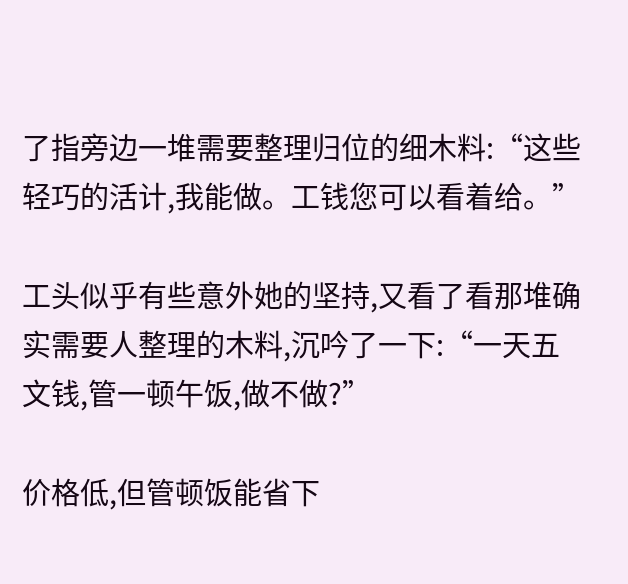了指旁边一堆需要整理归位的细木料:“这些轻巧的活计,我能做。工钱您可以看着给。”

工头似乎有些意外她的坚持,又看了看那堆确实需要人整理的木料,沉吟了一下:“一天五文钱,管一顿午饭,做不做?”

价格低,但管顿饭能省下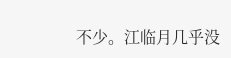不少。江临月几乎没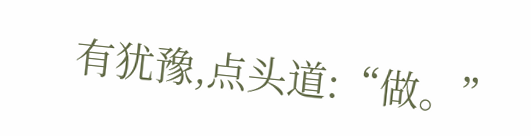有犹豫,点头道:“做。”